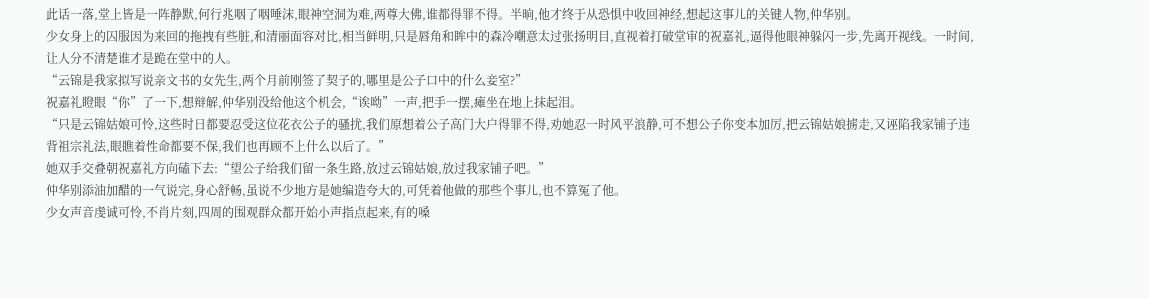此话一落,堂上皆是一阵静默,何行兆咽了咽唾沫,眼神空洞为难,两尊大佛,谁都得罪不得。半晌,他才终于从恐惧中收回神经,想起这事儿的关键人物,仲华别。
少女身上的囚服因为来回的拖拽有些脏,和清丽面容对比,相当鲜明,只是唇角和眸中的森冷嘲意太过张扬明目,直视着打破堂审的祝嘉礼,逼得他眼神躲闪一步,先离开视线。一时间,让人分不清楚谁才是跪在堂中的人。
“云锦是我家拟写说亲文书的女先生,两个月前刚签了契子的,哪里是公子口中的什么妾室?”
祝嘉礼瞪眼“你”了一下,想辩解,仲华别没给他这个机会,“诶呦”一声,把手一摆,瘫坐在地上抹起泪。
“只是云锦姑娘可怜,这些时日都要忍受这位花衣公子的骚扰,我们原想着公子高门大户得罪不得,劝她忍一时风平浪静,可不想公子你变本加厉,把云锦姑娘掳走,又诬陷我家铺子违背祖宗礼法,眼瞧着性命都要不保,我们也再顾不上什么以后了。”
她双手交叠朝祝嘉礼方向磕下去:“望公子给我们留一条生路,放过云锦姑娘,放过我家铺子吧。”
仲华别添油加醋的一气说完,身心舒畅,虽说不少地方是她编造夸大的,可凭着他做的那些个事儿,也不算冤了他。
少女声音虔诚可怜,不肖片刻,四周的围观群众都开始小声指点起来,有的嗓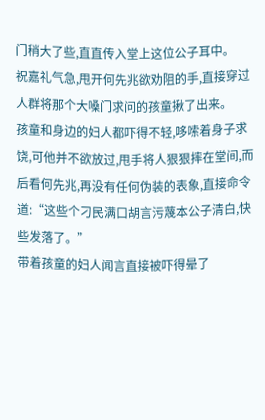门稍大了些,直直传入堂上这位公子耳中。
祝嘉礼气急,甩开何先兆欲劝阻的手,直接穿过人群将那个大嗓门求问的孩童揪了出来。
孩童和身边的妇人都吓得不轻,哆嗦着身子求饶,可他并不欲放过,甩手将人狠狠摔在堂间,而后看何先兆,再没有任何伪装的表象,直接命令道:“这些个刁民满口胡言污蔑本公子清白,快些发落了。”
带着孩童的妇人闻言直接被吓得晕了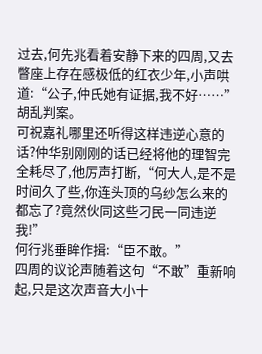过去,何先兆看着安静下来的四周,又去瞥座上存在感极低的红衣少年,小声哄道:“公子,仲氏她有证据,我不好……”胡乱判案。
可祝嘉礼哪里还听得这样违逆心意的话?仲华别刚刚的话已经将他的理智完全耗尽了,他厉声打断,“何大人,是不是时间久了些,你连头顶的乌纱怎么来的都忘了?竟然伙同这些刁民一同违逆我!”
何行兆垂眸作揖:“臣不敢。”
四周的议论声随着这句“不敢”重新响起,只是这次声音大小十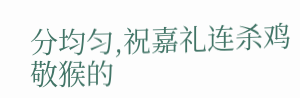分均匀,祝嘉礼连杀鸡敬猴的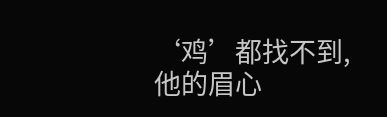‘鸡’都找不到,他的眉心